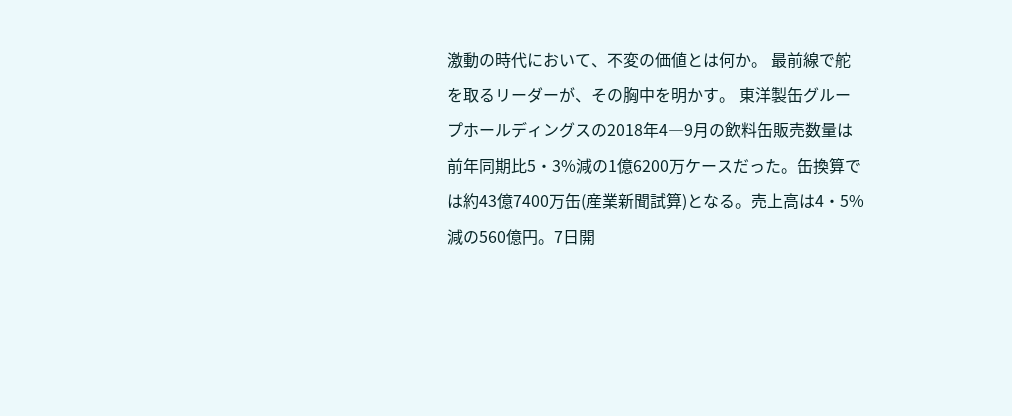激動の時代において、不変の価値とは何か。 最前線で舵を取るリーダーが、その胸中を明かす。 東洋製缶グループホールディングスの2018年4―9月の飲料缶販売数量は前年同期比5・3%減の1億6200万ケースだった。缶換算では約43億7400万缶(産業新聞試算)となる。売上高は4・5%減の560億円。7日開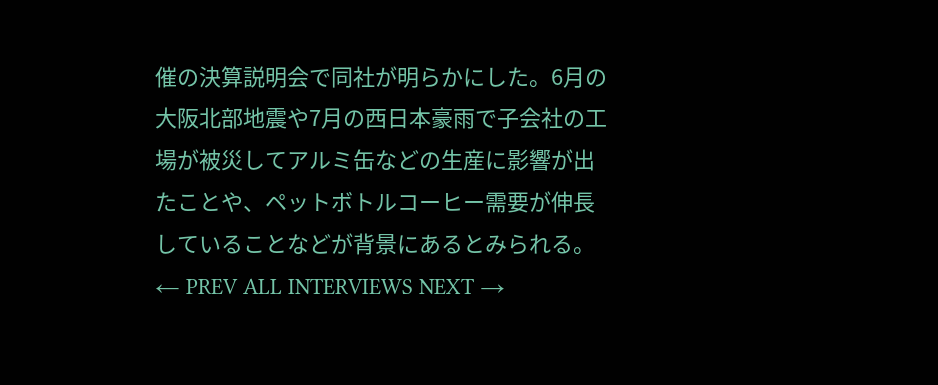催の決算説明会で同社が明らかにした。6月の大阪北部地震や7月の西日本豪雨で子会社の工場が被災してアルミ缶などの生産に影響が出たことや、ペットボトルコーヒー需要が伸長していることなどが背景にあるとみられる。 ← PREV ALL INTERVIEWS NEXT →